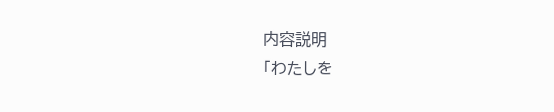内容説明
「わたしを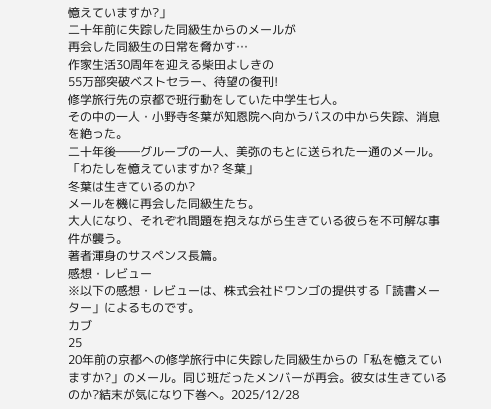憶えていますか?」
二十年前に失踪した同級生からのメールが
再会した同級生の日常を脅かす…
作家生活30周年を迎える柴田よしきの
55万部突破ベストセラー、待望の復刊!
修学旅行先の京都で班行動をしていた中学生七人。
その中の一人・小野寺冬葉が知恩院へ向かうバスの中から失踪、消息を絶った。
二十年後――グループの一人、美弥のもとに送られた一通のメール。
「わたしを憶えていますか? 冬葉」
冬葉は生きているのか?
メールを機に再会した同級生たち。
大人になり、それぞれ問題を抱えながら生きている彼らを不可解な事件が襲う。
著者渾身のサスペンス長篇。
感想・レビュー
※以下の感想・レビューは、株式会社ドワンゴの提供する「読書メーター」によるものです。
カブ
25
20年前の京都への修学旅行中に失踪した同級生からの「私を憶えていますか?」のメール。同じ班だったメンバーが再会。彼女は生きているのか?結末が気になり下巻へ。2025/12/28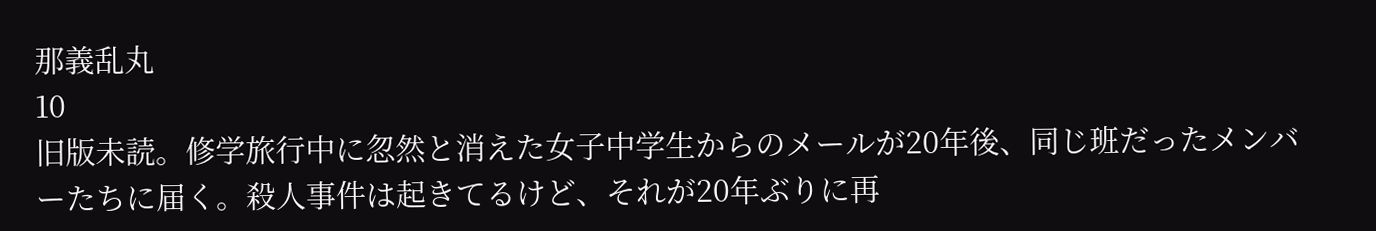那義乱丸
10
旧版未読。修学旅行中に忽然と消えた女子中学生からのメールが20年後、同じ班だったメンバーたちに届く。殺人事件は起きてるけど、それが20年ぶりに再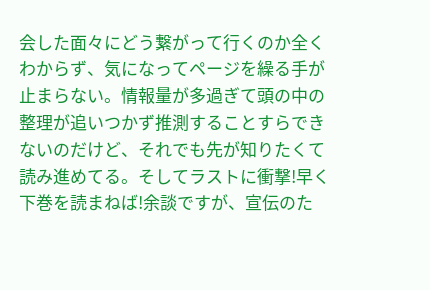会した面々にどう繋がって行くのか全くわからず、気になってページを繰る手が止まらない。情報量が多過ぎて頭の中の整理が追いつかず推測することすらできないのだけど、それでも先が知りたくて読み進めてる。そしてラストに衝撃!早く下巻を読まねば!余談ですが、宣伝のた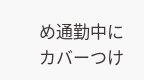め通勤中にカバーつけ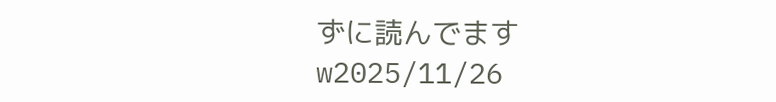ずに読んでますw2025/11/26